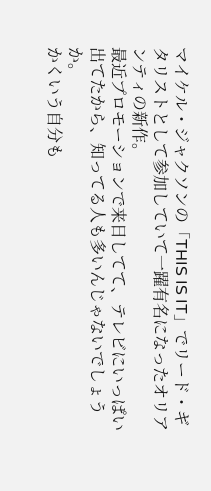マイケル・ジャクソンの「THIS IS IT」でリード・ギタリストとして参加していて一躍有名になったオリアンティの新作。
最近プロモーションで来日してて、テレビにいっぱい出てたから、知ってる人も多いんじゃないでしょうか。
かくいう自分も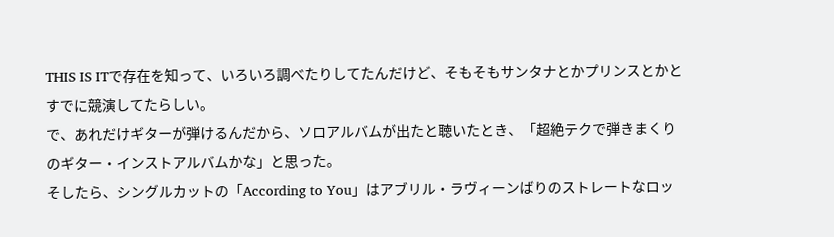THIS IS ITで存在を知って、いろいろ調べたりしてたんだけど、そもそもサンタナとかプリンスとかとすでに競演してたらしい。
で、あれだけギターが弾けるんだから、ソロアルバムが出たと聴いたとき、「超絶テクで弾きまくりのギター・インストアルバムかな」と思った。
そしたら、シングルカットの「According to You」はアブリル・ラヴィーンばりのストレートなロッ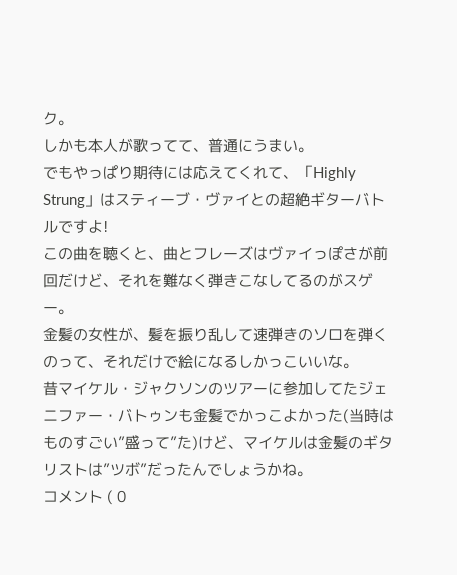ク。
しかも本人が歌ってて、普通にうまい。
でもやっぱり期待には応えてくれて、「Highly Strung」はスティーブ・ヴァイとの超絶ギターバトルですよ!
この曲を聴くと、曲とフレーズはヴァイっぽさが前回だけど、それを難なく弾きこなしてるのがスゲー。
金髪の女性が、髪を振り乱して速弾きのソロを弾くのって、それだけで絵になるしかっこいいな。
昔マイケル・ジャクソンのツアーに参加してたジェニファー・バトゥンも金髪でかっこよかった(当時はものすごい”盛って”た)けど、マイケルは金髪のギタリストは”ツボ”だったんでしょうかね。
コメント ( 0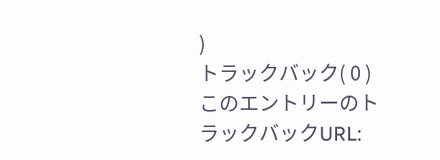)
トラックバック( 0 )
このエントリーのトラックバックURL: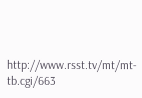http://www.rsst.tv/mt/mt-tb.cgi/663